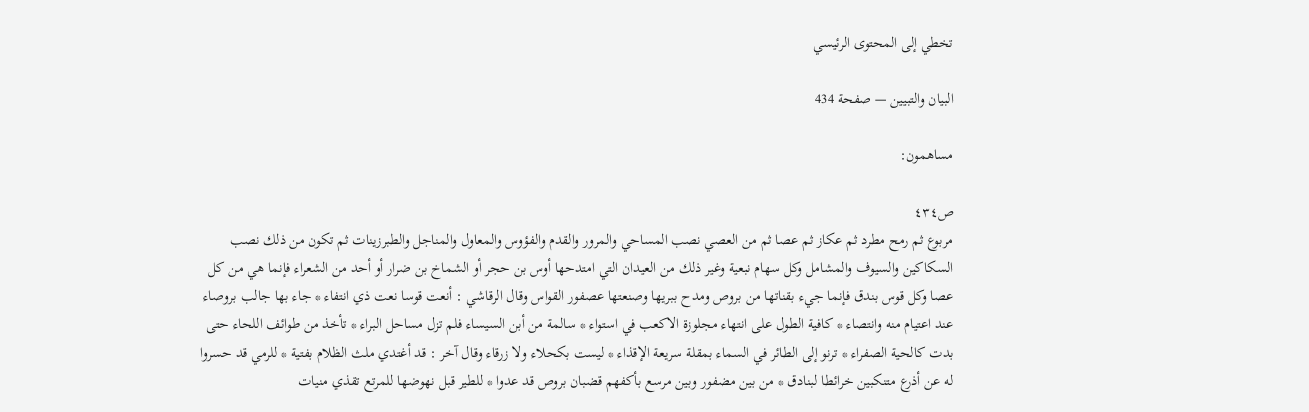تخطي إلى المحتوى الرئيسي

البيان والتبيين — صفحة 434

مساهمون:

ص٤٣٤
مربوع ثم رمح مطرد ثم عكاز ثم عصا ثم من العصي نصب المساحي والمرور والقدم والفؤوس والمعاول والمناجل والطبرزينات ثم تكون من ذلك نصب السكاكين والسيوف والمشامل وكل سهام نبعية وغير ذلك من العيدان التي امتدحها أوس بن حجر أو الشماخ بن ضرار أو أحد من الشعراء فإنما هي من كل عصا وكل قوس بندق فإنما جيء بقناتها من بروص ومدح ببريها وصنعتها عصفور القواس وقال الرقاشي : أنعت قوسا نعت ذي انتفاء * جاء بها جالب بروصاء عند اعتيام منه وانتصاء * كافية الطول على انتهاء مجلوزة الاكعب في استواء * سالمة من أبن السيساء فلم تزل مساحل البراء * تأخذ من طوائف اللحاء حتى بدت كالحية الصفراء * ترنو إلى الطائر في السماء بمقلة سريعة الإقذاء * ليست بكحلاء ولا زرقاء وقال آخر : قد أغتدي ملث الظلام بفتية * للرمي قد حسروا له عن أذرع متنكبين خرائطا لبنادق * من بين مضفور وبين مرسع بأكفهم قضبان بروص قد عدوا * للطير قبل نهوضها للمرتع تقذي منيات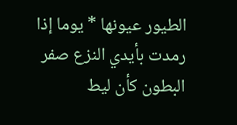الطيور عيونها * يوما إذا رمدت بأيدي النزع صفر البطون كأن ليط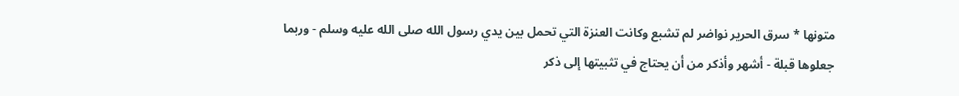متونها * سرق الحرير نواضر لم تشبع وكانت العنزة التي تحمل بين يدي رسول الله صلى الله عليه وسلم - وربما جعلوها قبلة - أشهر وأذكر من أن يحتاج في تثبيتها إلى ذكر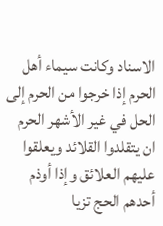الاسناد وكانت سيماء أهل الحرم إذا خرجوا من الحرم إلى الحل في غير الأشهر الحرم ان يتقلدوا القلائد ويعلقوا عليهم العلائق وإذا أوذم أحدهم الحج تزيا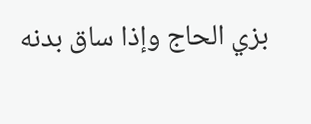بزي الحاج وإذا ساق بدنه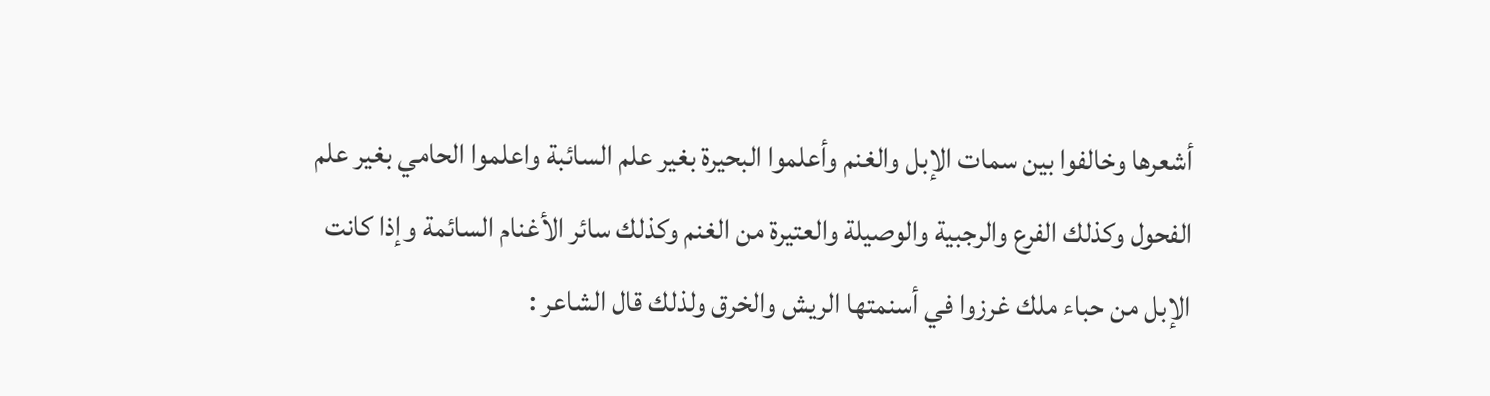أشعرها وخالفوا بين سمات الإبل والغنم وأعلموا البحيرة بغير علم السائبة واعلموا الحامي بغير علم الفحول وكذلك الفرع والرجبية والوصيلة والعتيرة من الغنم وكذلك سائر الأغنام السائمة وإذا كانت الإبل من حباء ملك غرزوا في أسنمتها الريش والخرق ولذلك قال الشاعر :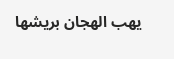يهب الهجان بريشها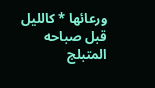ورعائها * كالليل قبل صباحه المتبلج